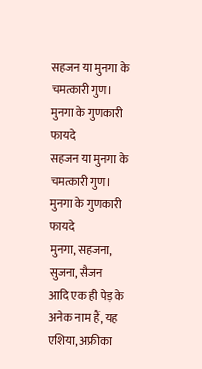सहजन या मुनगा के चमत्कारी गुण। मुनगा के गुणकारी फायदे
सहजन या मुनगा के चमत्कारी गुण। मुनगा के गुणकारी फायदे
मुनगा, सहजना, सुजना, सैजन
आदि एक ही पेड़ के अनेक नाम हैं, यह एशिया, अफ्रीका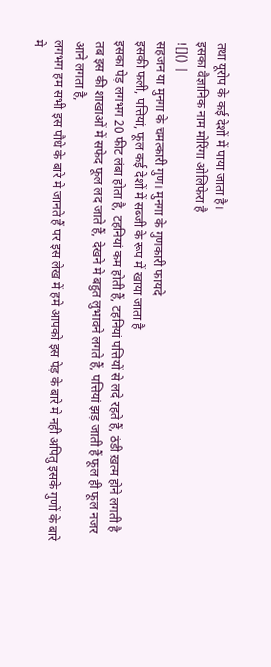तथा यूरोप के कई देशों में पाया जाता है।
इसका वैज्ञानिक नाम मोरिंगा ओलिफेरा है
![]() |
सहजन या मुनगा के चमत्कारी गुण। मुनगा के गुणकारी फायदे
इसकी फली, पत्तियां, फूल कई देशों में सब्जी के रूप में खाया जाता है
इसका पेड़ लगभग 20 फीट लंबा होता है, टहनियां कम होती हैं, टहनियां पत्तियों से लदे रहते हैं, ठंडी ख़त्म होने लगती है तब इस की शाखाओं में सफेद फूल लद जाते हैं, देखने मे बहुत लुभावने लगते हैं, पत्तियां झड़ जाती हैं फूल ही फूल नजर आने लगता है,
लगभग हम सभी इस पौधे के बारे मे जानते हैं पर इस लेख में हमे आपको इस पेड़ के बारे मे नही अपितु इसके गुणों के बारे मे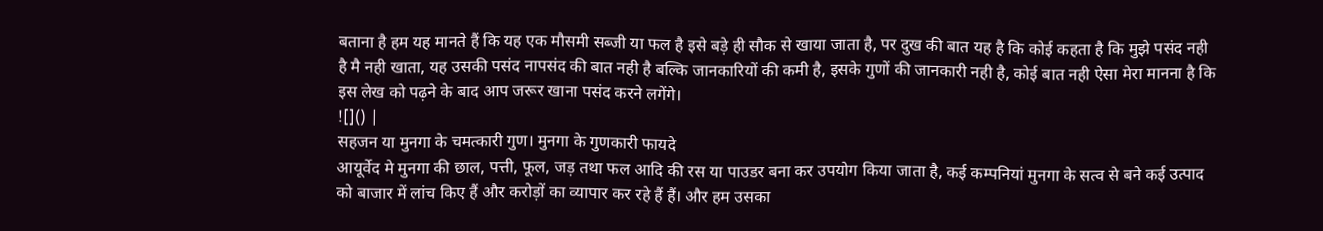बताना है हम यह मानते हैं कि यह एक मौसमी सब्जी या फल है इसे बड़े ही सौक से खाया जाता है, पर दुख की बात यह है कि कोई कहता है कि मुझे पसंद नही है मै नही खाता, यह उसकी पसंद नापसंद की बात नही है बल्कि जानकारियों की कमी है, इसके गुणों की जानकारी नही है, कोई बात नही ऐसा मेरा मानना है कि इस लेख को पढ़ने के बाद आप जरूर खाना पसंद करने लगेंगे।
![]() |
सहजन या मुनगा के चमत्कारी गुण। मुनगा के गुणकारी फायदे
आयूर्वेद मे मुनगा की छाल, पत्ती, फूल, जड़ तथा फल आदि की रस या पाउडर बना कर उपयोग किया जाता है, कई कम्पनियां मुनगा के सत्व से बने कई उत्पाद को बाजार में लांच किए हैं और करोड़ों का व्यापार कर रहे हैं हैं। और हम उसका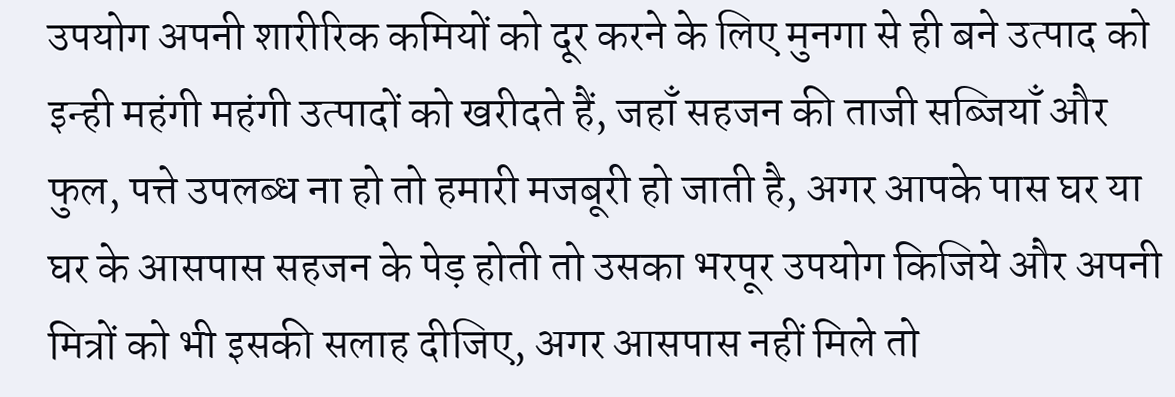उपयोग अपनी शारीरिक कमियों को दूर करने के लिए मुनगा से ही बने उत्पाद को इन्ही महंगी महंगी उत्पादों को खरीदते हैं, जहाँ सहजन की ताजी सब्जियाँ और फुल, पत्ते उपलब्ध ना हो तो हमारी मजबूरी हो जाती है, अगर आपके पास घर या घर के आसपास सहजन के पेड़ होती तो उसका भरपूर उपयोग किजिये और अपनी मित्रों को भी इसकी सलाह दीजिए, अगर आसपास नहीं मिले तो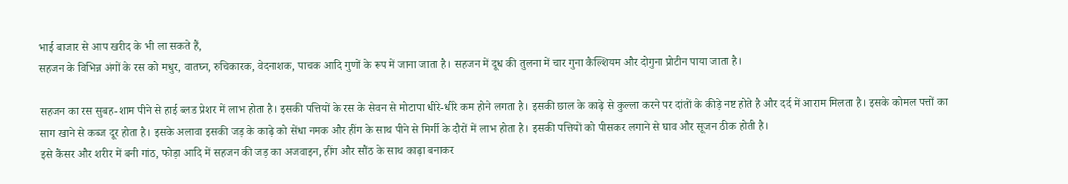भाई बाजार से आप खरीद के भी ला सकते हैं,
सहजन के विभिन्न अंगों के रस को मधुर, वातघ्न, रुचिकारक, वेदनाशक, पाचक आदि गुणों के रूप में जाना जाता है। सहजन में दूध की तुलना में चार गुना कैल्शियम और दोगुना प्रोटीन पाया जाता है।

सहजन का रस सुबह-शाम पीने से हाई ब्लड प्रेशर में लाभ होता है। इसकी पत्तियों के रस के सेवन से मोटापा धीरे-धीरे कम होने लगता है। इसकी छाल के काढ़े से कुल्ला करने पर दांतों के कीड़े नष्ट होते है और दर्द में आराम मिलता है। इसके कोमल पत्तों का साग खाने से कब्ज दूर होता है। इसके अलावा इसकी जड़ के काढ़े को सेंधा नमक और हींग के साथ पीने से मिर्गी के दौरों में लाभ होता है। इसकी पत्तियों को पीसकर लगाने से घाव और सूजन ठीक होती है।
इसे कैंसर और शरीर में बनी गांठ, फोड़ा आदि में सहजन की जड़ का अजवाइन, हींग और सौंठ के साथ काढ़ा बनाकर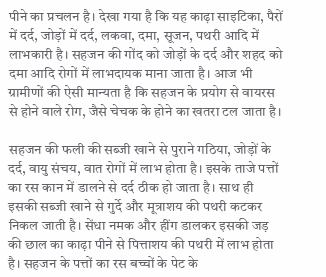पीने का प्रचलन है। देखा गया है कि यह काढ़ा साइटिका, पैरों में दर्द, जोड़ों में दर्द, लकवा, दमा, सूजन, पथरी आदि में लाभकारी है। सहजन की गोंद को जोड़ों के दर्द और शहद को दमा आदि रोगों में लाभदायक माना जाता है। आज भी ग्रामीणों की ऐसी मान्यता है कि सहजन के प्रयोग से वायरस से होने वाले रोग, जैसे चेचक के होने का खतरा टल जाता है।

सहजन की फली की सब्जी खाने से पुराने गठिया, जोड़ों के दर्द, वायु संचय, वात रोगों में लाभ होता है। इसके ताजे पत्तों का रस कान में डालने से दर्द ठीक हो जाता है। साथ ही इसकी सब्जी खाने से गुर्दे और मूत्राशय की पथरी कटकर निकल जाती है। सेंधा नमक और हींग डालकर इसकी जड़ की छाल का काढ़ा पीने से पित्ताशय की पथरी में लाभ होता है। सहजन के पत्तों का रस बच्चों के पेट के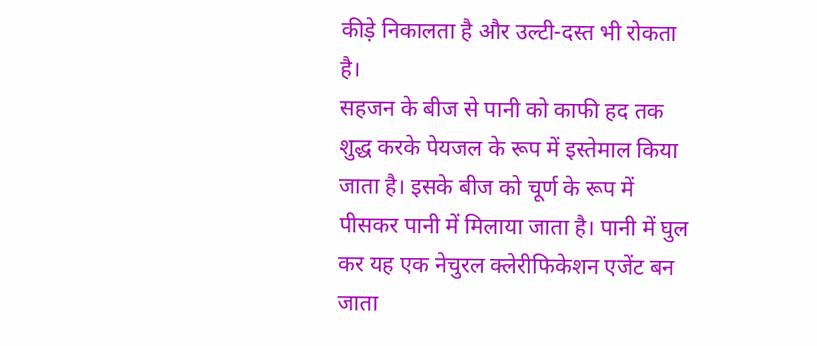कीड़े निकालता है और उल्टी-दस्त भी रोकता है।
सहजन के बीज से पानी को काफी हद तक शुद्ध करके पेयजल के रूप में इस्तेमाल किया जाता है। इसके बीज को चूर्ण के रूप में पीसकर पानी में मिलाया जाता है। पानी में घुल कर यह एक नेचुरल क्लेरीफिकेशन एजेंट बन जाता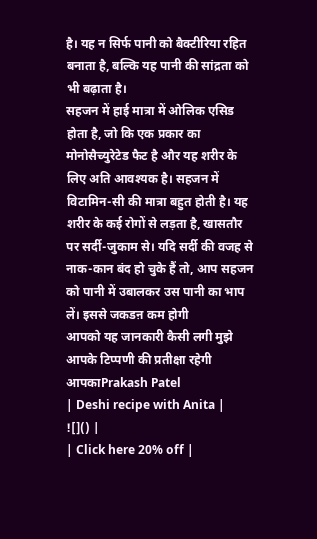है। यह न सिर्फ पानी को बैक्टीरिया रहित बनाता है, बल्कि यह पानी की सांद्रता को भी बढ़ाता है।
सहजन में हाई मात्रा में ओलिक एसिड होता है, जो कि एक प्रकार का मोनोसैच्युरेटेड फैट है और यह शरीर के लिए अति आवश्यक है। सहजन में विटामिन-सी की मात्रा बहुत होती है। यह शरीर के कई रोगों से लड़ता है, खासतौर पर सर्दी-जुकाम से। यदि सर्दी की वजह से नाक-कान बंद हो चुके हैं तो, आप सहजन को पानी में उबालकर उस पानी का भाप लें। इससे जकडऩ कम होगी
आपको यह जानकारी कैसी लगी मुझे आपके टिप्पणी की प्रतीक्षा रहेगी
आपकाPrakash Patel
| Deshi recipe with Anita |
![]() |
| Click here 20% off |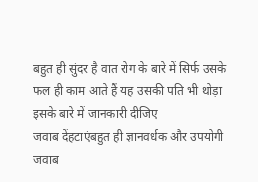बहुत ही सुंदर है वात रोग के बारे में सिर्फ उसके फल ही काम आते हैं यह उसकी पति भी थोड़ा इसके बारे में जानकारी दीजिए
जवाब देंहटाएंबहुत ही ज्ञानवर्धक और उपयोगी
जवाब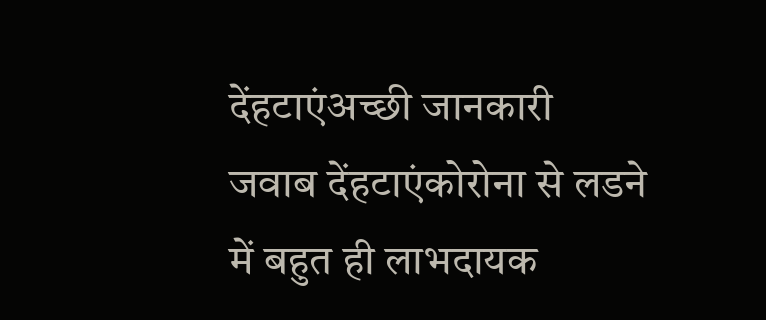देंहटाएंअच्छी जानकारी
जवाब देंहटाएंकोरोना से लडने में बहुत ही लाभदायक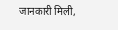जानकारी मिली,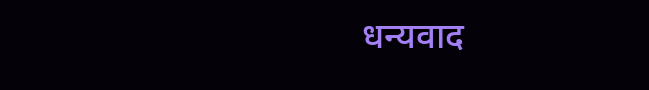धन्यवाद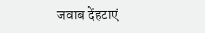जवाब देंहटाएं